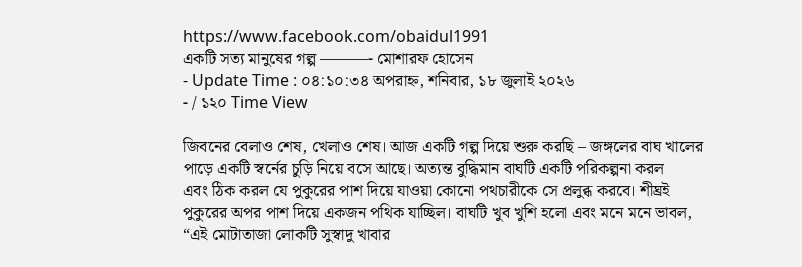https://www.facebook.com/obaidul1991
একটি সত্য মানুষের গল্প ———- মোশারফ হোসেন
- Update Time : ০৪:১০:৩৪ অপরাহ্ন, শনিবার, ১৮ জুলাই ২০২৬
- / ১২০ Time View

জিবনের বেলাও শেষ, খেলাও শেষ। আজ একটি গল্প দিয়ে শুরু করছি – জঙ্গলের বাঘ খালের
পাড়ে একটি স্বর্নের চুড়ি নিয়ে বসে আছে। অত্যন্ত বুদ্ধিমান বাঘটি একটি পরিকল্পনা করল
এবং ঠিক করল যে পুকুরের পাশ দিয়ে যাওয়া কোনো পথচারীকে সে প্রলুব্ধ করবে। শীঘ্রই
পুকুরের অপর পাশ দিয়ে একজন পথিক যাচ্ছিল। বাঘটি খুব খুশি হলো এবং মনে মনে ভাবল,
“এই মোটাতাজা লোকটি সুস্বাদু খাবার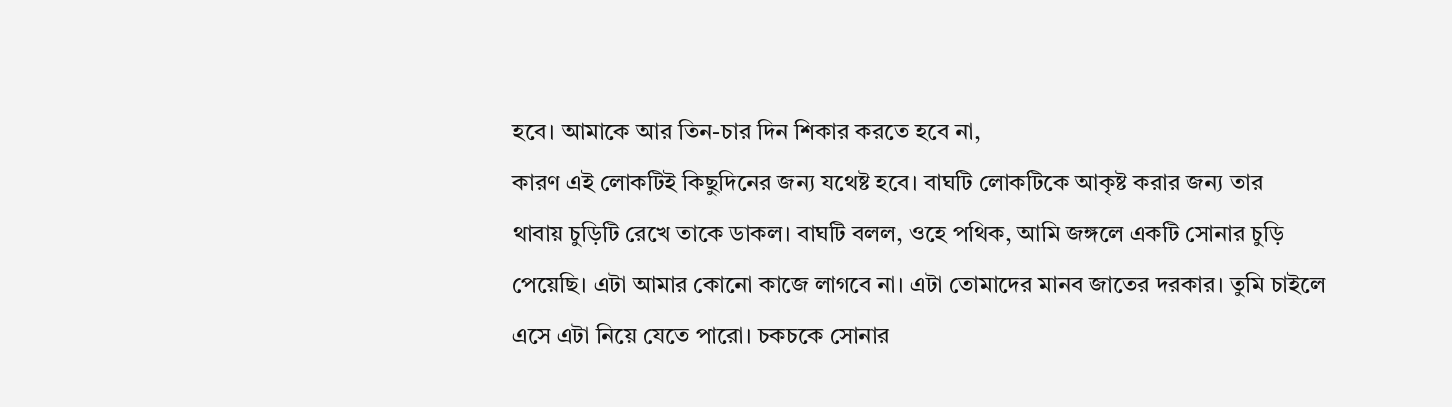হবে। আমাকে আর তিন-চার দিন শিকার করতে হবে না,
কারণ এই লোকটিই কিছুদিনের জন্য যথেষ্ট হবে। বাঘটি লোকটিকে আকৃষ্ট করার জন্য তার
থাবায় চুড়িটি রেখে তাকে ডাকল। বাঘটি বলল, ওহে পথিক, আমি জঙ্গলে একটি সোনার চুড়ি
পেয়েছি। এটা আমার কোনো কাজে লাগবে না। এটা তোমাদের মানব জাতের দরকার। তুমি চাইলে
এসে এটা নিয়ে যেতে পারো। চকচকে সোনার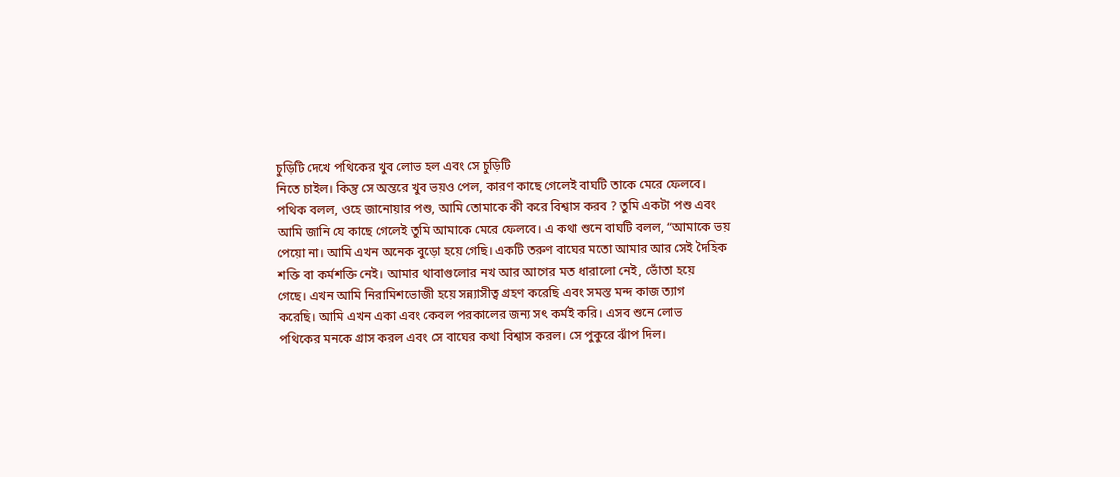চুড়িটি দেখে পথিকের খুব লোভ হল এবং সে চুড়িটি
নিতে চাইল। কিন্তু সে অন্তরে খুব ভয়ও পেল, কারণ কাছে গেলেই বাঘটি তাকে মেরে ফেলবে।
পথিক বলল, ওহে জানোয়ার পশু, আমি তোমাকে কী করে বিশ্বাস করব ? তুমি একটা পশু এবং
আমি জানি যে কাছে গেলেই তুমি আমাকে মেরে ফেলবে। এ কথা শুনে বাঘটি বলল, “আমাকে ভয়
পেয়ো না। আমি এখন অনেক বুড়ো হয়ে গেছি। একটি তরুণ বাঘের মতো আমার আর সেই দৈহিক
শক্তি বা কর্মশক্তি নেই। আমার থাবাগুলোর নখ আর আগের মত ধারালো নেই, ভোঁতা হয়ে
গেছে। এখন আমি নিরামিশভোজী হয়ে সন্ন্যাসীত্ব গ্রহণ করেছি এবং সমস্ত মন্দ কাজ ত্যাগ
করেছি। আমি এখন একা এবং কেবল পরকালের জন্য সৎ কর্মই করি। এসব শুনে লোভ
পথিকের মনকে গ্রাস করল এবং সে বাঘের কথা বিশ্বাস করল। সে পুকুরে ঝাঁপ দিল।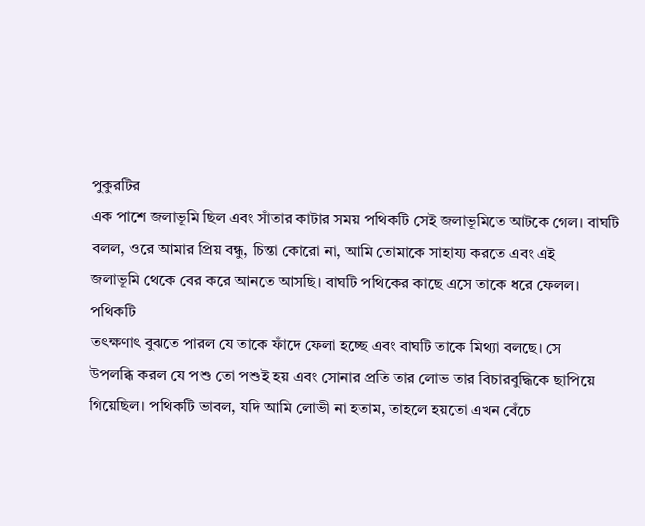পুকুরটির
এক পাশে জলাভূমি ছিল এবং সাঁতার কাটার সময় পথিকটি সেই জলাভূমিতে আটকে গেল। বাঘটি
বলল, ওরে আমার প্রিয় বন্ধু, চিন্তা কোরো না, আমি তোমাকে সাহায্য করতে এবং এই
জলাভূমি থেকে বের করে আনতে আসছি। বাঘটি পথিকের কাছে এসে তাকে ধরে ফেলল। পথিকটি
তৎক্ষণাৎ বুঝতে পারল যে তাকে ফাঁদে ফেলা হচ্ছে এবং বাঘটি তাকে মিথ্যা বলছে। সে
উপলব্ধি করল যে পশু তো পশুই হয় এবং সোনার প্রতি তার লোভ তার বিচারবুদ্ধিকে ছাপিয়ে
গিয়েছিল। পথিকটি ভাবল, যদি আমি লোভী না হতাম, তাহলে হয়তো এখন বেঁচে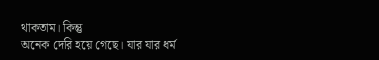থাকতাম। কিন্তু
অনেক দেরি হয়ে গেছে। যার যার ধর্ম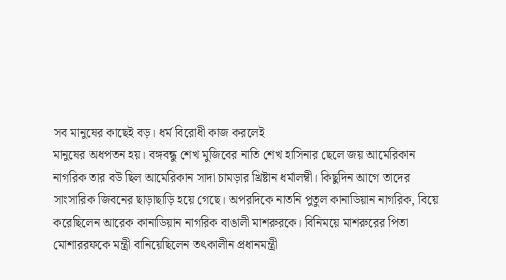সব মানুষের কাছেই বড়। ধর্ম বিরোধী কাজ করলেই
মানুষের অধপতন হয়। বঙ্গবন্ধু শেখ মুজিবের নাতি শেখ হাসিনার ছেলে জয় আমেরিকান
নাগরিক তার বউ ছিল আমেরিকান সাদা চামড়ার খ্রিষ্টান ধর্মালম্বী। কিছুদিন আগে তাদের
সাংসারিক জিবনের ছাড়াছাড়ি হয়ে গেছে। অপরদিকে নাতনি পুতুল কানাডিয়ান নাগরিক, বিয়ে
করেছিলেন আরেক কানাডিয়ান নাগরিক বাঙালী মাশরুরকে। বিনিময়ে মাশরুরের পিতা
মোশাররফকে মন্ত্রী বানিয়েছিলেন তৎকালীন প্রধানমন্ত্রী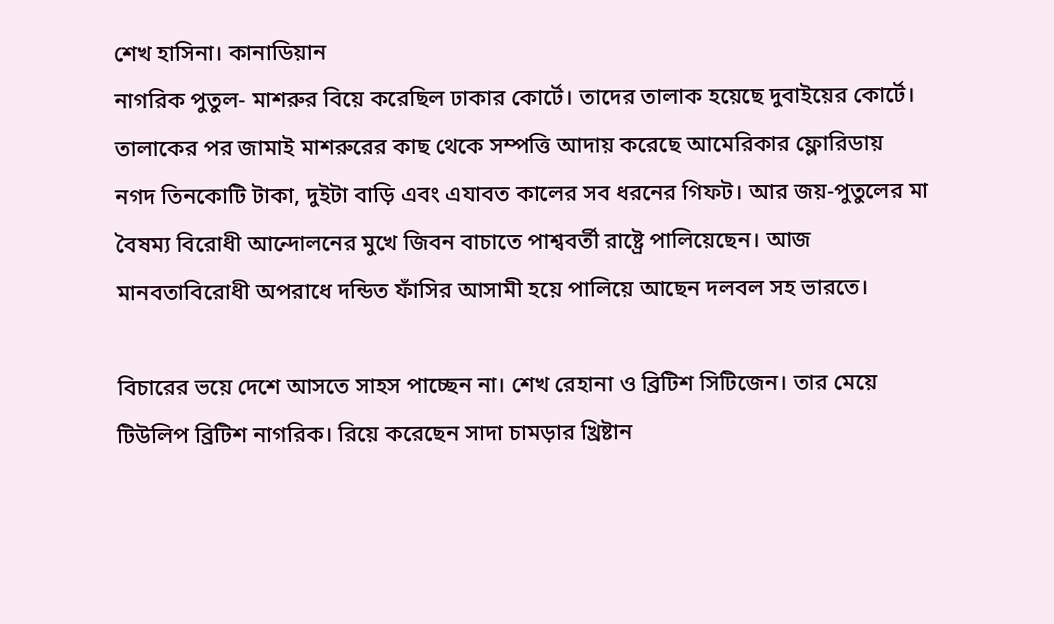শেখ হাসিনা। কানাডিয়ান
নাগরিক পুতুল- মাশরুর বিয়ে করেছিল ঢাকার কোর্টে। তাদের তালাক হয়েছে দুবাইয়ের কোর্টে।
তালাকের পর জামাই মাশরুরের কাছ থেকে সম্পত্তি আদায় করেছে আমেরিকার ফ্লোরিডায়
নগদ তিনকোটি টাকা, দুইটা বাড়ি এবং এযাবত কালের সব ধরনের গিফট। আর জয়-পুতুলের মা
বৈষম্য বিরোধী আন্দোলনের মুখে জিবন বাচাতে পাশ্ববর্তী রাষ্ট্রে পালিয়েছেন। আজ
মানবতাবিরোধী অপরাধে দন্ডিত ফাঁসির আসামী হয়ে পালিয়ে আছেন দলবল সহ ভারতে।

বিচারের ভয়ে দেশে আসতে সাহস পাচ্ছেন না। শেখ রেহানা ও ব্রিটিশ সিটিজেন। তার মেয়ে
টিউলিপ ব্রিটিশ নাগরিক। রিয়ে করেছেন সাদা চামড়ার খ্রিষ্টান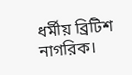ধর্মীয় ব্রিটিশ নাগরিক।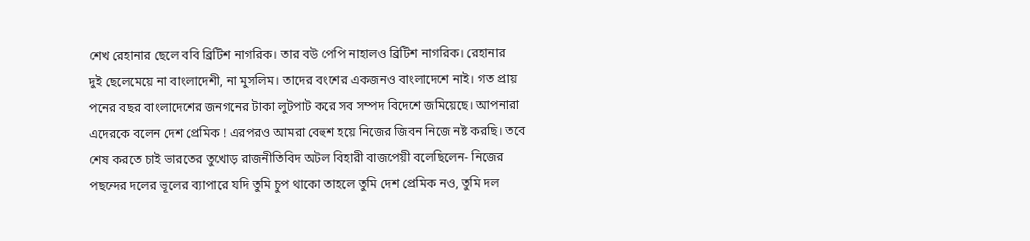শেখ রেহানার ছেলে ববি ব্রিটিশ নাগরিক। তার বউ পেপি নাহালও ব্রিটিশ নাগরিক। রেহানার
দুই ছেলেমেয়ে না বাংলাদেশী, না মুসলিম। তাদের বংশের একজনও বাংলাদেশে নাই। গত প্রায়
পনের বছর বাংলাদেশের জনগনের টাকা লুটপাট করে সব সম্পদ বিদেশে জমিয়েছে। আপনারা
এদেরকে বলেন দেশ প্রেমিক ! এরপরও আমরা বেহুশ হয়ে নিজের জিবন নিজে নষ্ট করছি। তবে
শেষ করতে চাই ভারতের তুখোড় রাজনীতিবিদ অটল বিহারী বাজপেয়ী বলেছিলেন- নিজের
পছন্দের দলের ভূলের ব্যাপারে যদি তুমি চুপ থাকো তাহলে তুমি দেশ প্রেমিক নও, তুমি দল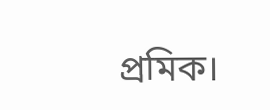প্রমিক।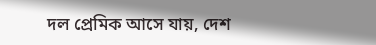দল প্রেমিক আসে যায়, দেশ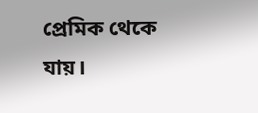প্রেমিক থেকে যায়।